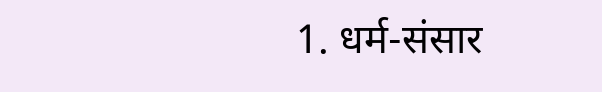1. धर्म-संसार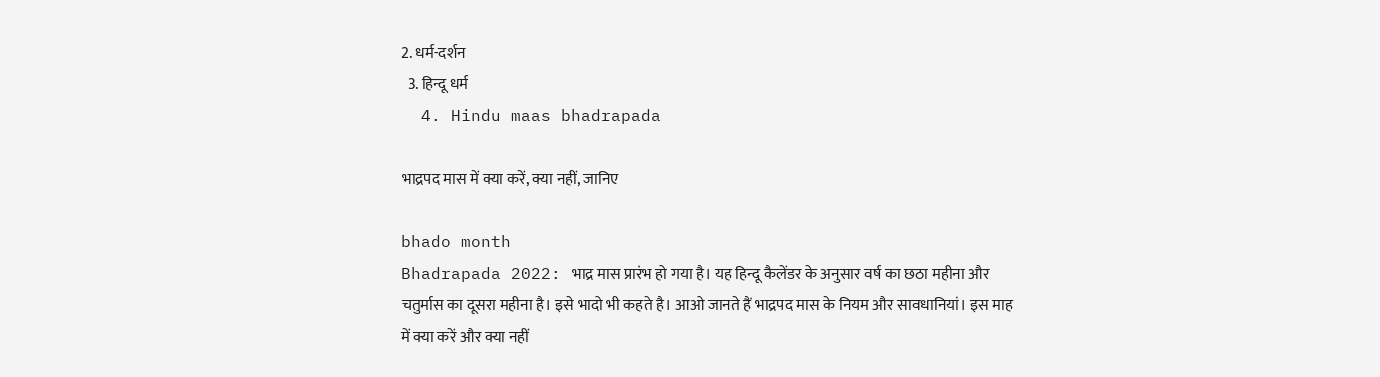2. धर्म-दर्शन
  3. हिन्दू धर्म
  4. Hindu maas bhadrapada

भाद्रपद मास में क्या करें, क्या नहीं, जानिए

bhado month
Bhadrapada 2022: भाद्र मास प्रारंभ हो गया है। यह हिन्दू कैलेंडर के अनुसार वर्ष का छठा महीना और चतुर्मास का दूसरा महीना है। इसे भादो भी कहते है। आओ जानते हैं भाद्रपद मास के नियम और सावधानियां। इस माह में क्या करें और क्या नहीं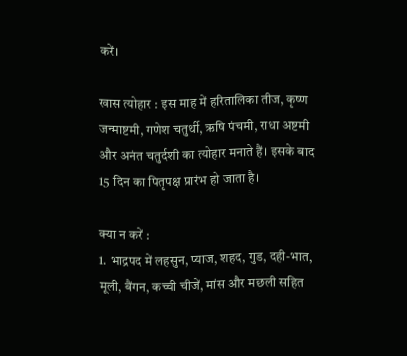करें।

खास त्योहार : इस माह में हरितालिका तीज, कृष्‍ण जन्माष्टमी, गणेश चतुर्थी, ऋषि पंचमी, राधा अष्टमी और अनंत चतुर्दशी का त्योहार मनाते हैं। इसके बाद 15 दिन का पितृपक्ष प्रारंभ हो जाता है।

क्या न करें :
1. भाद्रपद में लहसुन, प्याज, शहद, गुड, दही-भात, मूली, बैंगन, कच्ची चीजें, मांस और मछली सहित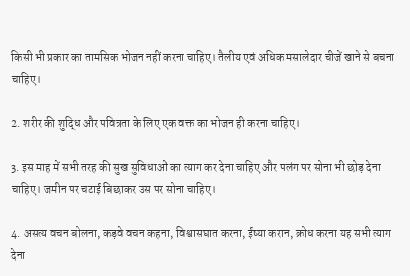किसी भी प्रकार का तामसिक भोजन नहीं करना चाहिए। तैलीय एवं अधिक मसालेदार चीजें खाने से बचना चाहिए।

2. शरीर की शुद्धि और पवित्रता के लिए एक वक्त का भोजन ही करना चाहिए।

3. इस माह में सभी तरह की सुख सुविधाओं का त्याग कर देना चाहिए और पलंग पर सोना भी छोड़ देना चाहिए। जमीन पर चटाई बिछाकर उस पर सोना चाहिए।

4. असत्य वचन बोलना, कड़वे वचन कहना, विश्वासघात करना, ईष्या करान, क्रोध करना यह सभी त्याग देना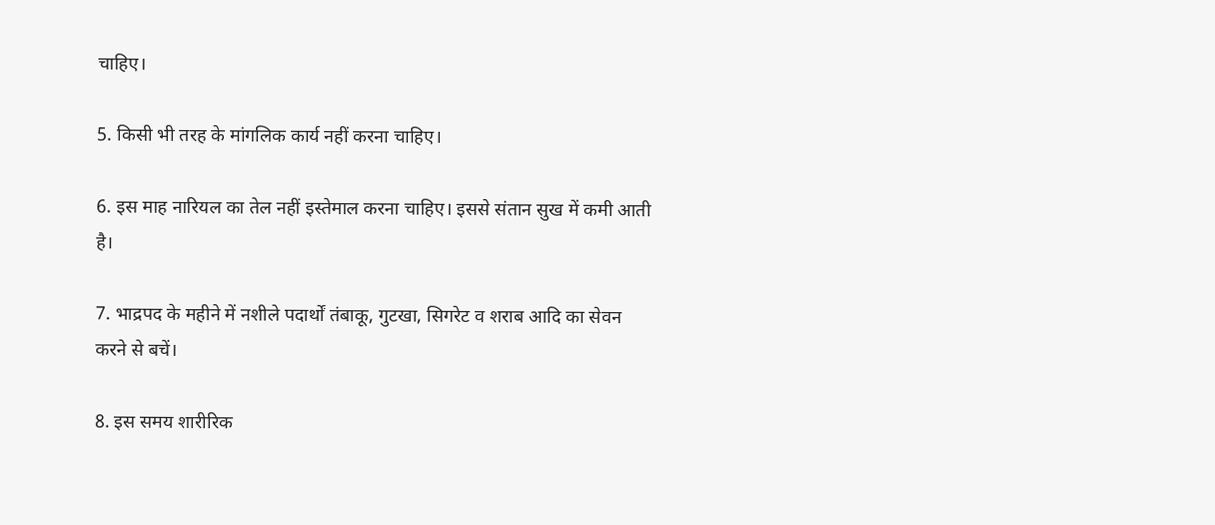चाहिए।

5. किसी भी तरह के मांगलिक कार्य नहीं करना चाहिए।

6. इस माह नारियल का तेल नहीं इस्तेमाल करना चाहिए। इससे संतान सुख में कमी आती है।

7. भाद्रपद के महीने में नशीले पदार्थों तंबाकू, गुटखा, सिगरेट व शराब आदि का सेवन करने से बचें।

8. इस समय शारीरिक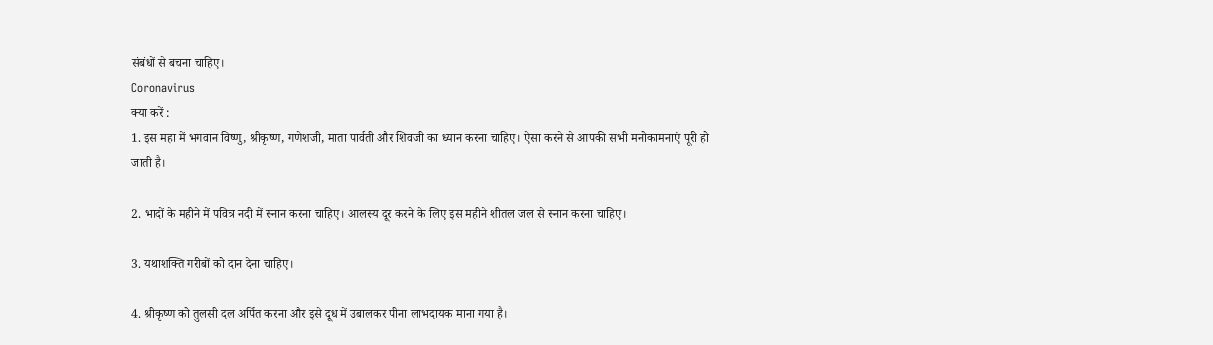संबंधों से बचना चाहिए।
Coronavirus
क्या करें :
1. इस महा में भगवान विष्णु, श्रीकृष्ण, गणेशजी, माता पार्वती और शिवजी का ध्यान करना चाहिए। ऐसा करने से आपकी सभी मनोकामनाएं पूरी हो जाती है।

2. भादों के महीने में पवित्र नदी में स्नान करना चाहिए। आलस्य दूर करने के लिए इस महीने शीतल जल से स्नान करना चाहिए।

3. यथाशक्ति गरीबों को दान देना चाहिए।

4. श्रीकृष्ण को तुलसी दल अर्पित करना और इसे दूध में उबालकर पीना लाभदायक माना गया है।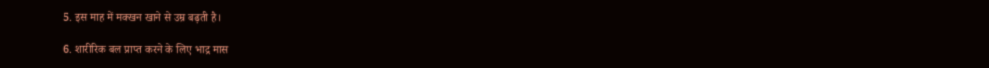5. इस माह में मक्खन खाने से उम्र बढ़ती है।

6. शारीरिक बल प्राप्त करने के लिए भाद्र मास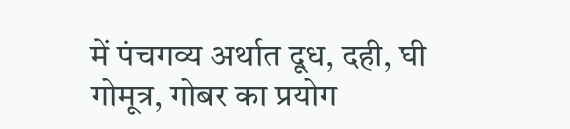में पंचगव्य अर्थात दूध, दही, घी गोमूत्र, गोबर का प्रयोग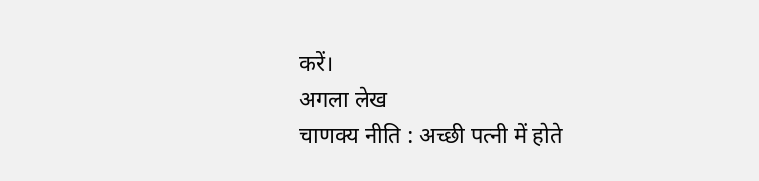करें।
अगला लेख
चाणक्य नीति : अच्छी पत्नी में होते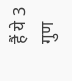हैं ये 3 गुण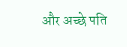और अच्छे पति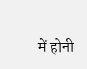में होनी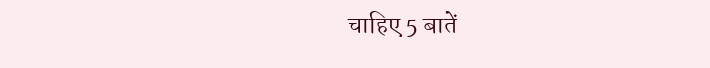चाहिए 5 बातें